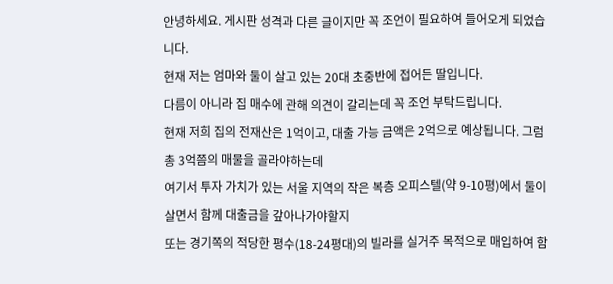안녕하세요. 게시판 성격과 다른 글이지만 꼭 조언이 필요하여 들어오게 되었습니다.
현재 저는 엄마와 둘이 살고 있는 20대 초중반에 접어든 딸입니다.
다름이 아니라 집 매수에 관해 의견이 갈리는데 꼭 조언 부탁드립니다.
현재 저희 집의 전재산은 1억이고, 대출 가능 금액은 2억으로 예상됩니다. 그럼 총 3억쯤의 매물을 골라야하는데
여기서 투자 가치가 있는 서울 지역의 작은 복층 오피스텔(약 9-10평)에서 둘이 살면서 함께 대출금을 갚아나가야할지
또는 경기쪽의 적당한 평수(18-24평대)의 빌라를 실거주 목적으로 매입하여 함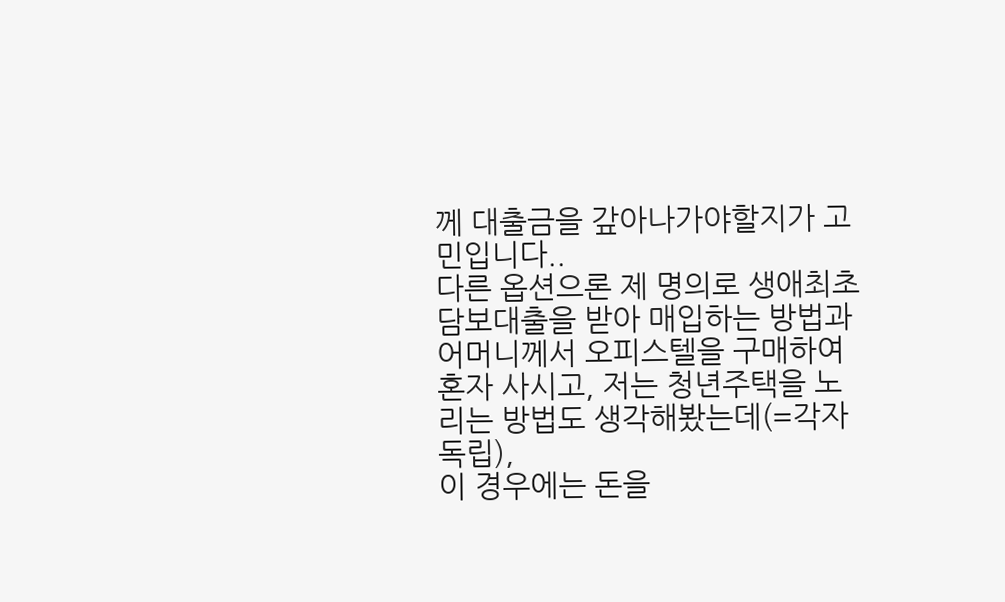께 대출금을 갚아나가야할지가 고민입니다..
다른 옵션으론 제 명의로 생애최초 담보대출을 받아 매입하는 방법과 어머니께서 오피스텔을 구매하여 혼자 사시고, 저는 청년주택을 노리는 방법도 생각해봤는데(=각자 독립),
이 경우에는 돈을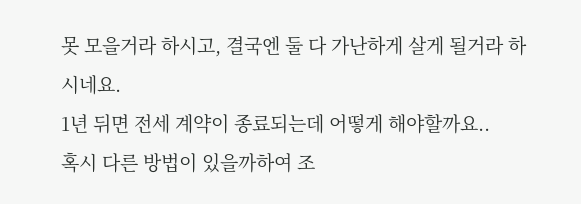못 모을거라 하시고, 결국엔 둘 다 가난하게 살게 될거라 하시네요.
1년 뒤면 전세 계약이 종료되는데 어떻게 해야할까요..
혹시 다른 방법이 있을까하여 조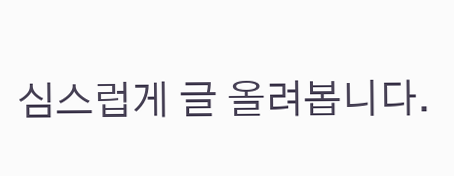심스럽게 글 올려봅니다.